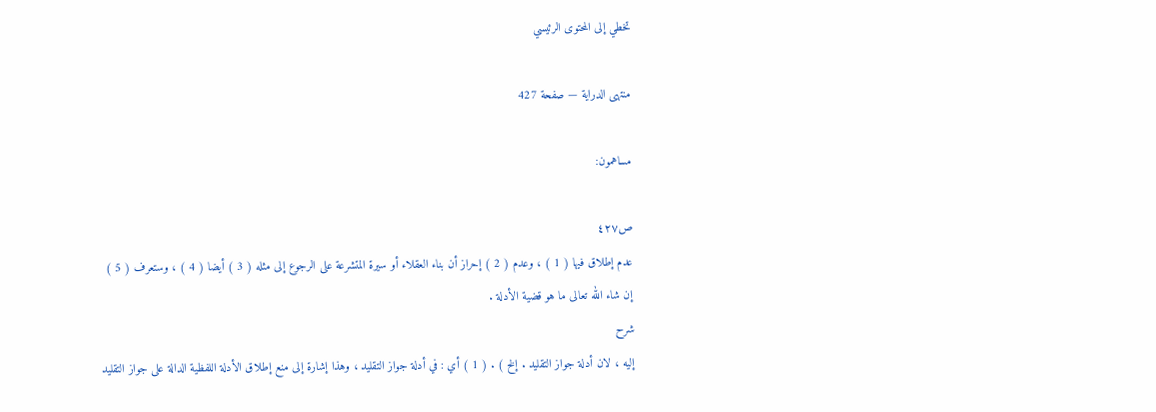تخطي إلى المحتوى الرئيسي

منتهى الدراية — صفحة 427

مساهمون:

ص٤٢٧
عدم إطلاق فيها ( 1 ) ، وعدم ( 2 ) إحراز أن بناء العقلاء أو سيرة المتشرعة على الرجوع إلى مثله ( 3 ) أيضا ( 4 ) ، وستعرف ( 5 ) إن شاء الله تعالى ما هو قضية الأدلة .
شرح
إليه ، لان أدلة جواز التقليد . إلخ ) . ( 1 ) أي : في أدلة جواز التقليد ، وهذا إشارة إلى منع إطلاق الأدلة اللفظية الدالة على جواز التقليد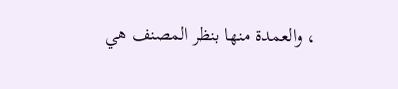، والعمدة منها بنظر المصنف هي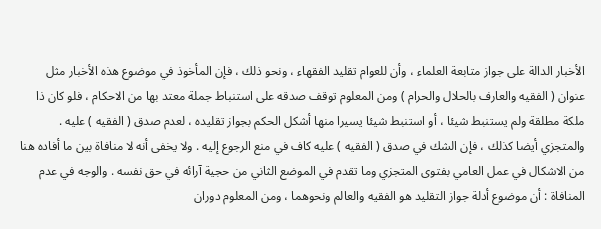الأخبار الدالة على جواز متابعة العلماء ، وأن للعوام تقليد الفقهاء ، ونحو ذلك ، فإن المأخوذ في موضوع هذه الأخبار مثل عنوان ( الفقيه والعارف بالحلال والحرام ) ومن المعلوم توقف صدقه على استنباط جملة معتد بها من الاحكام ، فلو كان ذا ملكة مطلقة ولم يستنبط شيئا ، أو استنبط شيئا يسيرا منها أشكل الحكم بجواز تقليده ، لعدم صدق ( الفقيه ) عليه . والمتجزي أيضا كذلك ، فإن الشك في صدق ( الفقيه ) عليه كاف في منع الرجوع إليه . ولا يخفى أنه لا منافاة بين ما أفاده هنا من الاشكال في عمل العامي بفتوى المتجزي وما تقدم في الموضع الثاني من حجية آرائه في حق نفسه . والوجه في عدم المنافاة : أن موضوع أدلة جواز التقليد هو الفقيه والعالم ونحوهما ، ومن المعلوم دوران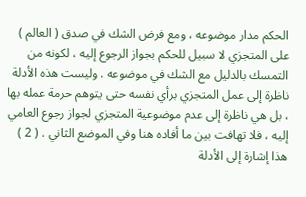الحكم مدار موضوعه ، ومع فرض الشك في صدق ( العالم ) على المتجزي لا سبيل للحكم بجواز الرجوع إليه ، لكونه من التمسك بالدليل مع الشك في موضوعه . وليست هذه الأدلة ناظرة إلى عمل المتجزي برأي نفسه حتى يتوهم حرمة عمله بها ، بل هي ناظرة إلى عدم موضوعية المتجزي لجواز رجوع العامي إليه ، فلا تهافت بين ما أفاده هنا وفي الموضع الثاني . ( 2 ) هذا إشارة إلى الأدلة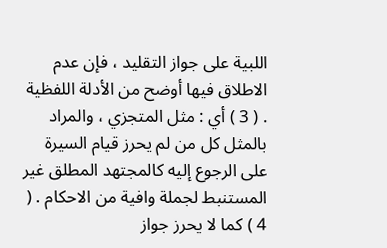اللبية على جواز التقليد ، فإن عدم الاطلاق فيها أوضح من الأدلة اللفظية . ( 3 ) أي : مثل المتجزي ، والمراد بالمثل كل من لم يحرز قيام السيرة على الرجوع إليه كالمجتهد المطلق غير المستنبط لجملة وافية من الاحكام . ( 4 ) كما لا يحرز جواز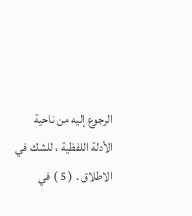الرجوع إليه من ناحية الأدلة اللفظية ، للشك في الاطلاق . ( 5 ) في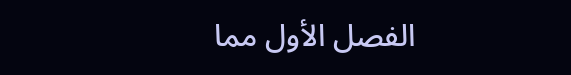الفصل الأول مما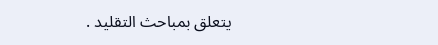يتعلق بمباحث التقليد .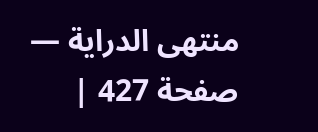منتهى الدراية — صفحة 427 |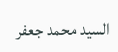السيد محمد جعفر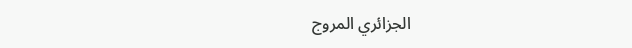الجزائري المروج